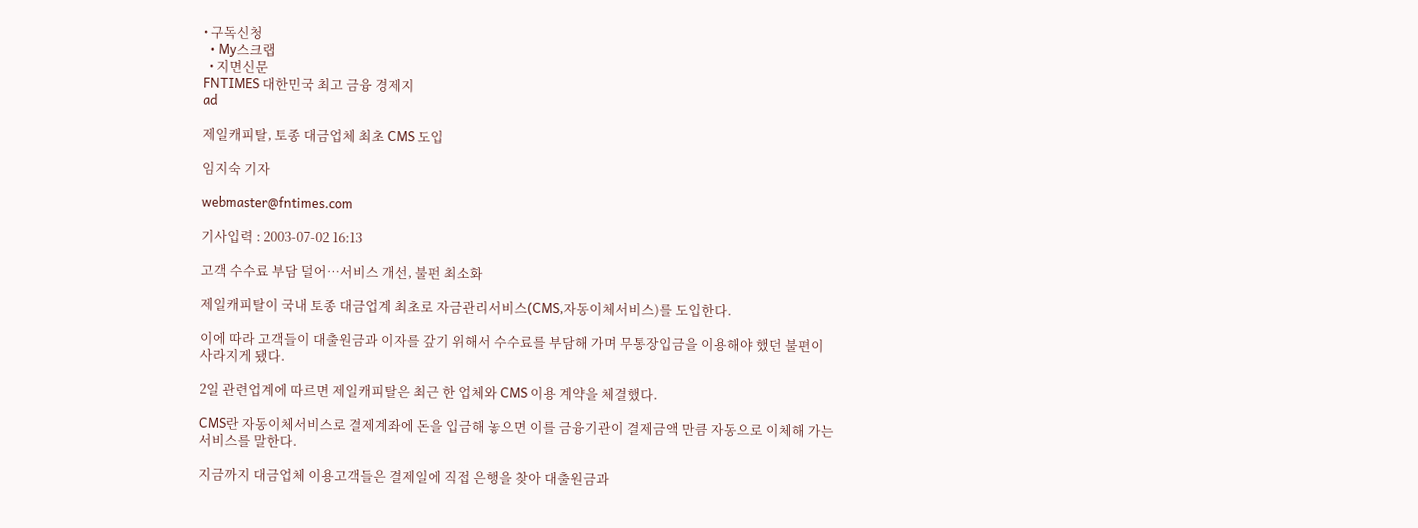• 구독신청
  • My스크랩
  • 지면신문
FNTIMES 대한민국 최고 금융 경제지
ad

제일캐피탈, 토종 대금업체 최초 CMS 도입

임지숙 기자

webmaster@fntimes.com

기사입력 : 2003-07-02 16:13

고객 수수료 부담 덜어…서비스 개선, 불펀 최소화

제일캐피탈이 국내 토종 대금업계 최초로 자금관리서비스(CMS,자동이체서비스)를 도입한다.

이에 따라 고객들이 대출원금과 이자를 갚기 위해서 수수료를 부담해 가며 무통장입금을 이용해야 했던 불편이 사라지게 됐다.

2일 관련업계에 따르면 제일캐피탈은 최근 한 업체와 CMS 이용 계약을 체결했다.

CMS란 자동이체서비스로 결제계좌에 돈을 입금해 놓으면 이를 금융기관이 결제금액 만큼 자동으로 이체해 가는 서비스를 말한다.

지금까지 대금업체 이용고객들은 결제일에 직접 은행을 찾아 대출원금과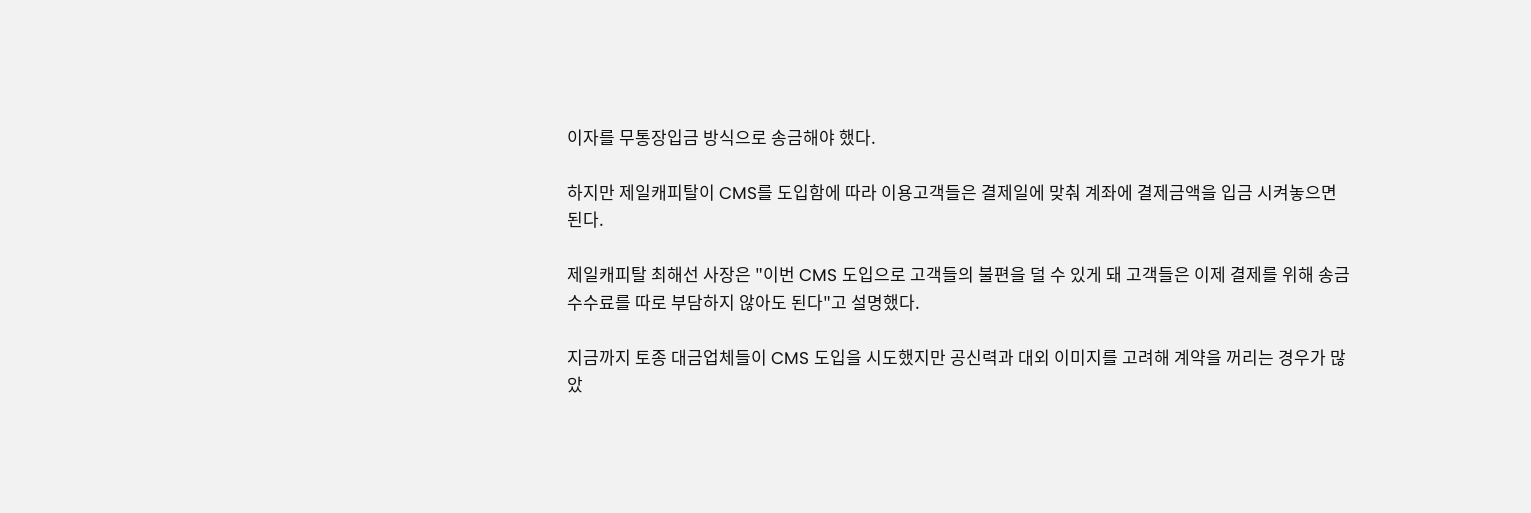이자를 무통장입금 방식으로 송금해야 했다.

하지만 제일캐피탈이 CMS를 도입함에 따라 이용고객들은 결제일에 맞춰 계좌에 결제금액을 입금 시켜놓으면 된다.

제일캐피탈 최해선 사장은 "이번 CMS 도입으로 고객들의 불편을 덜 수 있게 돼 고객들은 이제 결제를 위해 송금 수수료를 따로 부담하지 않아도 된다"고 설명했다.

지금까지 토종 대금업체들이 CMS 도입을 시도했지만 공신력과 대외 이미지를 고려해 계약을 꺼리는 경우가 많았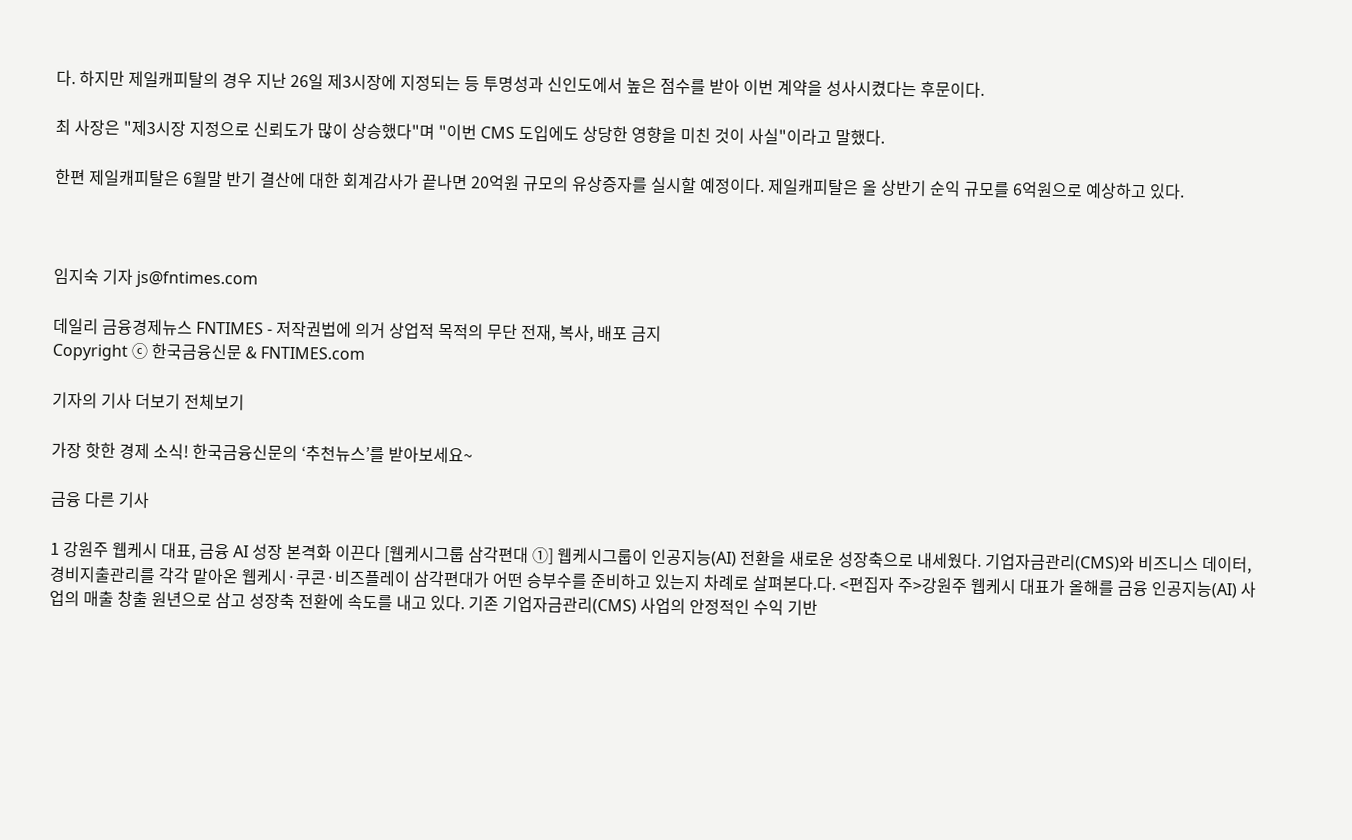다. 하지만 제일캐피탈의 경우 지난 26일 제3시장에 지정되는 등 투명성과 신인도에서 높은 점수를 받아 이번 계약을 성사시켰다는 후문이다.

최 사장은 "제3시장 지정으로 신뢰도가 많이 상승했다"며 "이번 CMS 도입에도 상당한 영향을 미친 것이 사실"이라고 말했다.

한편 제일캐피탈은 6월말 반기 결산에 대한 회계감사가 끝나면 20억원 규모의 유상증자를 실시할 예정이다. 제일캐피탈은 올 상반기 순익 규모를 6억원으로 예상하고 있다.



임지숙 기자 js@fntimes.com

데일리 금융경제뉴스 FNTIMES - 저작권법에 의거 상업적 목적의 무단 전재, 복사, 배포 금지
Copyright ⓒ 한국금융신문 & FNTIMES.com

기자의 기사 더보기 전체보기

가장 핫한 경제 소식! 한국금융신문의 ‘추천뉴스’를 받아보세요~

금융 다른 기사

1 강원주 웹케시 대표, 금융 AI 성장 본격화 이끈다 [웹케시그룹 삼각편대 ①] 웹케시그룹이 인공지능(AI) 전환을 새로운 성장축으로 내세웠다. 기업자금관리(CMS)와 비즈니스 데이터, 경비지출관리를 각각 맡아온 웹케시·쿠콘·비즈플레이 삼각편대가 어떤 승부수를 준비하고 있는지 차례로 살펴본다.다. <편집자 주>강원주 웹케시 대표가 올해를 금융 인공지능(AI) 사업의 매출 창출 원년으로 삼고 성장축 전환에 속도를 내고 있다. 기존 기업자금관리(CMS) 사업의 안정적인 수익 기반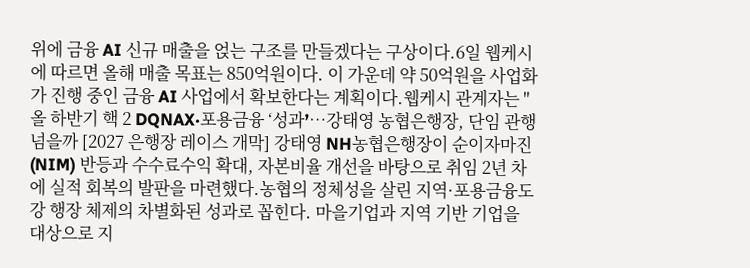위에 금융 AI 신규 매출을 얹는 구조를 만들겠다는 구상이다.6일 웹케시에 따르면 올해 매출 목표는 850억원이다. 이 가운데 약 50억원을 사업화가 진행 중인 금융 AI 사업에서 확보한다는 계획이다.웹케시 관계자는 "올 하반기 핵 2 DQNAX·포용금융 ‘성과ʼ…강태영 농협은행장, 단임 관행 넘을까 [2027 은행장 레이스 개막] 강태영 NH농협은행장이 순이자마진(NIM) 반등과 수수료수익 확대, 자본비율 개선을 바탕으로 취임 2년 차에 실적 회복의 발판을 마련했다.농협의 정체성을 살린 지역·포용금융도 강 행장 체제의 차별화된 성과로 꼽힌다. 마을기업과 지역 기반 기업을 대상으로 지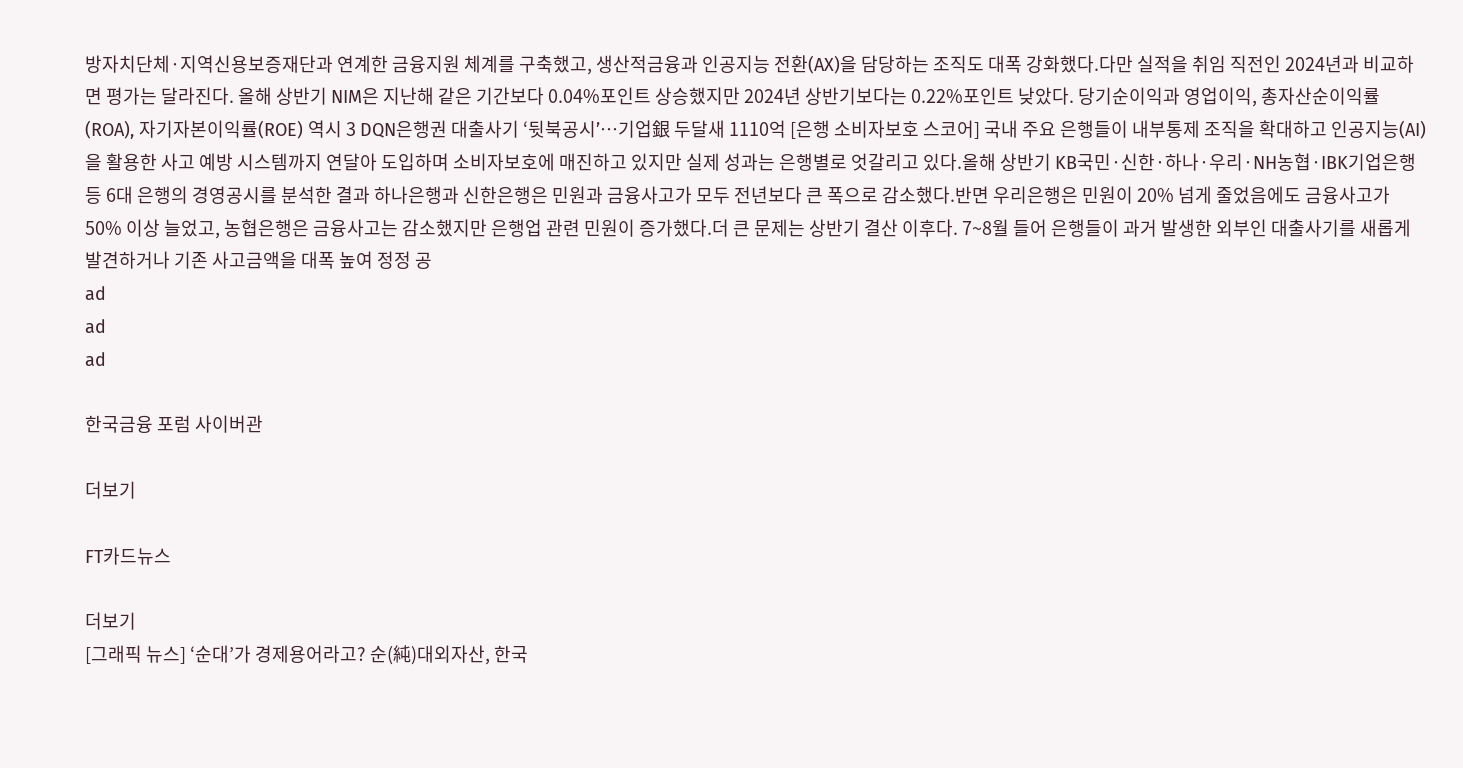방자치단체·지역신용보증재단과 연계한 금융지원 체계를 구축했고, 생산적금융과 인공지능 전환(AX)을 담당하는 조직도 대폭 강화했다.다만 실적을 취임 직전인 2024년과 비교하면 평가는 달라진다. 올해 상반기 NIM은 지난해 같은 기간보다 0.04%포인트 상승했지만 2024년 상반기보다는 0.22%포인트 낮았다. 당기순이익과 영업이익, 총자산순이익률(ROA), 자기자본이익률(ROE) 역시 3 DQN은행권 대출사기 ‘뒷북공시ʼ…기업銀 두달새 1110억 [은행 소비자보호 스코어] 국내 주요 은행들이 내부통제 조직을 확대하고 인공지능(AI)을 활용한 사고 예방 시스템까지 연달아 도입하며 소비자보호에 매진하고 있지만 실제 성과는 은행별로 엇갈리고 있다.올해 상반기 KB국민·신한·하나·우리·NH농협·IBK기업은행 등 6대 은행의 경영공시를 분석한 결과 하나은행과 신한은행은 민원과 금융사고가 모두 전년보다 큰 폭으로 감소했다.반면 우리은행은 민원이 20% 넘게 줄었음에도 금융사고가 50% 이상 늘었고, 농협은행은 금융사고는 감소했지만 은행업 관련 민원이 증가했다.더 큰 문제는 상반기 결산 이후다. 7~8월 들어 은행들이 과거 발생한 외부인 대출사기를 새롭게 발견하거나 기존 사고금액을 대폭 높여 정정 공
ad
ad
ad

한국금융 포럼 사이버관

더보기

FT카드뉴스

더보기
[그래픽 뉴스] ‘순대’가 경제용어라고? 순(純)대외자산, 한국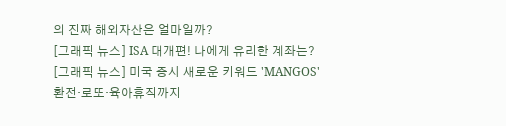의 진짜 해외자산은 얼마일까?
[그래픽 뉴스] ISA 대개편! 나에게 유리한 계좌는?
[그래픽 뉴스] 미국 증시 새로운 키워드 'MANGOS'
환전·로또·육아휴직까지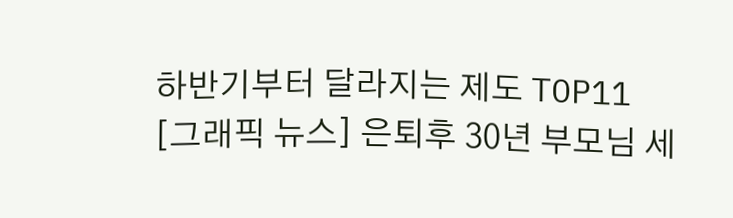하반기부터 달라지는 제도 TOP11
[그래픽 뉴스] 은퇴후 30년 부모님 세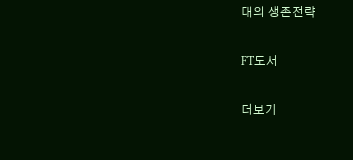대의 생존전략

FT도서

더보기